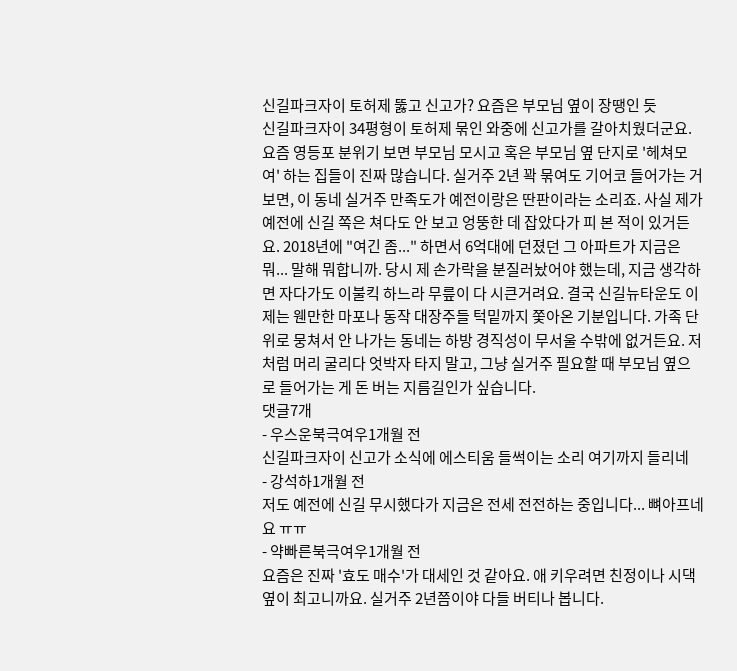신길파크자이 토허제 뚫고 신고가? 요즘은 부모님 옆이 장땡인 듯
신길파크자이 34평형이 토허제 묶인 와중에 신고가를 갈아치웠더군요. 요즘 영등포 분위기 보면 부모님 모시고 혹은 부모님 옆 단지로 '헤쳐모여' 하는 집들이 진짜 많습니다. 실거주 2년 꽉 묶여도 기어코 들어가는 거 보면, 이 동네 실거주 만족도가 예전이랑은 딴판이라는 소리죠. 사실 제가 예전에 신길 쪽은 쳐다도 안 보고 엉뚱한 데 잡았다가 피 본 적이 있거든요. 2018년에 "여긴 좀..." 하면서 6억대에 던졌던 그 아파트가 지금은 뭐... 말해 뭐합니까. 당시 제 손가락을 분질러놨어야 했는데, 지금 생각하면 자다가도 이불킥 하느라 무릎이 다 시큰거려요. 결국 신길뉴타운도 이제는 웬만한 마포나 동작 대장주들 턱밑까지 쫓아온 기분입니다. 가족 단위로 뭉쳐서 안 나가는 동네는 하방 경직성이 무서울 수밖에 없거든요. 저처럼 머리 굴리다 엇박자 타지 말고, 그냥 실거주 필요할 때 부모님 옆으로 들어가는 게 돈 버는 지름길인가 싶습니다.
댓글7개
- 우스운북극여우1개월 전
신길파크자이 신고가 소식에 에스티움 들썩이는 소리 여기까지 들리네
- 강석하1개월 전
저도 예전에 신길 무시했다가 지금은 전세 전전하는 중입니다... 뼈아프네요 ㅠㅠ
- 약빠른북극여우1개월 전
요즘은 진짜 '효도 매수'가 대세인 것 같아요. 애 키우려면 친정이나 시댁 옆이 최고니까요. 실거주 2년쯤이야 다들 버티나 봅니다.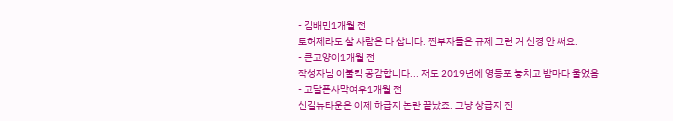- 김배민1개월 전
토허제라도 살 사람은 다 삽니다. 찐부자들은 규제 그런 거 신경 안 써요.
- 큰고양이1개월 전
작성자님 이불킥 공감합니다... 저도 2019년에 영등포 놓치고 밤마다 울었음
- 고달픈사막여우1개월 전
신길뉴타운은 이제 하급지 논란 끝났죠. 그냥 상급지 진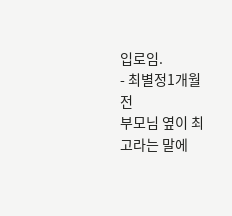입로임.
- 최별정1개월 전
부모님 옆이 최고라는 말에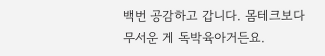백번 공감하고 갑니다. 몸테크보다 무서운 게 독박육아거든요.